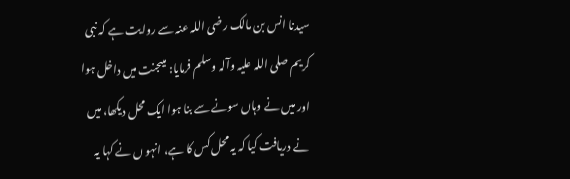سیدنا انس بن مالک رضی اللہ عنہ سے روایت ہے کہ نبی کریم صلی اللہ علیہ وآلہ وسلم فرمایا: میںجنت میں داخل ہوا اور میں نے وہاں سونے سے بنا ہوا ایک محل دیکھا، میں نے دریافت کیا کہ یہ محل کس کا ہے، انہو ں نے کہا یہ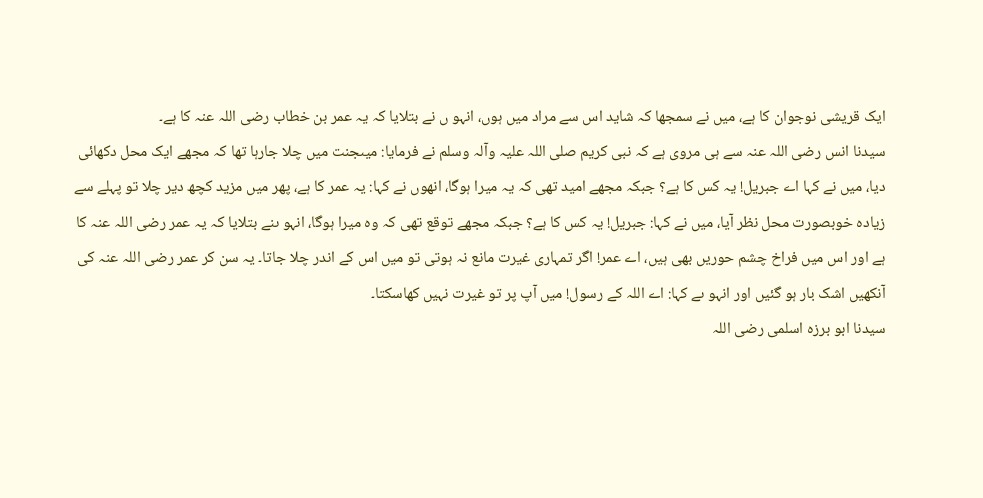ایک قریشی نوجوان کا ہے، میں نے سمجھا کہ شاید اس سے مراد میں ہوں، انہو ں نے بتلایا کہ یہ عمر بن خطاب رضی اللہ عنہ کا ہے۔
سیدنا انس رضی اللہ عنہ سے ہی مروی ہے کہ نبی کریم صلی اللہ علیہ وآلہ وسلم نے فرمایا: میںجنت میں چلا جارہا تھا کہ مجھے ایک محل دکھائی دیا، میں نے کہا اے جبریل! یہ کس کا ہے؟ جبکہ مجھے امید تھی کہ یہ میرا ہوگا، انھوں نے کہا: یہ عمر کا ہے، پھر میں مزید کچھ دیر چلا تو پہلے سے زیادہ خوبصورت محل نظر آیا، میں نے کہا: جبریل! یہ کس کا ہے؟ جبکہ مجھے توقع تھی کہ وہ میرا ہوگا، انہو ںنے بتلایا کہ یہ عمر رضی اللہ عنہ کا ہے اور اس میں فراخ چشم حوریں بھی ہیں، اے عمر! اگر تمہاری غیرت مانع نہ ہوتی تو میں اس کے اندر چلا جاتا۔ یہ سن کر عمر رضی اللہ عنہ کی آنکھیں اشک بار ہو گئیں اور انہو ںے کہا: اے اللہ کے رسول! میں آپ پر تو غیرت نہیں کھاسکتا۔
سیدنا ابو برزہ اسلمی رضی اللہ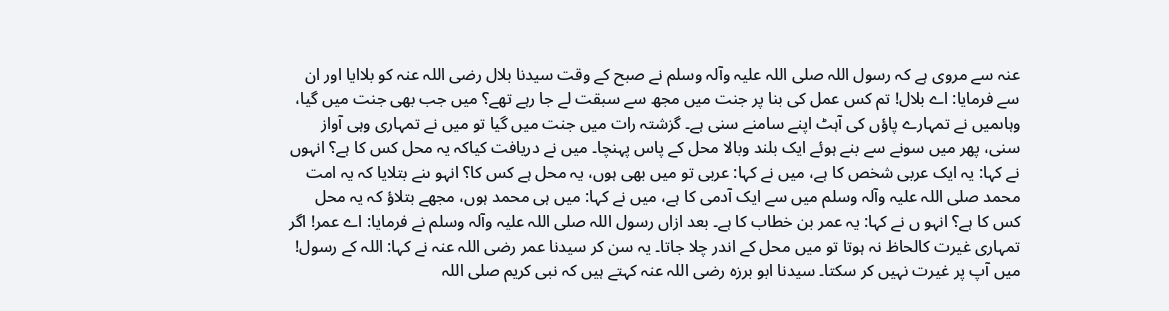عنہ سے مروی ہے کہ رسول اللہ صلی اللہ علیہ وآلہ وسلم نے صبح کے وقت سیدنا بلال رضی اللہ عنہ کو بلاایا اور ان سے فرمایا: اے بلال! تم کس عمل کی بنا پر جنت میں مجھ سے سبقت لے جا رہے تھے؟ میں جب بھی جنت میں گیا، وہاںمیں نے تمہارے پاؤں کی آہٹ اپنے سامنے سنی ہے۔ گزشتہ رات میں جنت میں گیا تو میں نے تمہاری وہی آواز سنی، پھر میں سونے سے بنے ہوئے ایک بلند وبالا محل کے پاس پہنچا۔ میں نے دریافت کیاکہ یہ محل کس کا ہے؟ انہوں نے کہا: یہ ایک عربی شخص کا ہے، میں نے کہا: عربی تو میں بھی ہوں، یہ محل ہے کس کا؟ انہو ںنے بتلایا کہ یہ امت محمد صلی اللہ علیہ وآلہ وسلم میں سے ایک آدمی کا ہے، میں نے کہا: میں ہی محمد ہوں، مجھے بتلاؤ کہ یہ محل کس کا ہے؟ انہو ں نے کہا: یہ عمر بن خطاب کا ہے۔ بعد ازاں رسول اللہ صلی اللہ علیہ وآلہ وسلم نے فرمایا: اے عمر! اگر تمہاری غیرت کالحاظ نہ ہوتا تو میں محل کے اندر چلا جاتا۔ یہ سن کر سیدنا عمر رضی اللہ عنہ نے کہا: اللہ کے رسول! میں آپ پر غیرت نہیں کر سکتا۔ سیدنا ابو برزہ رضی اللہ عنہ کہتے ہیں کہ نبی کریم صلی اللہ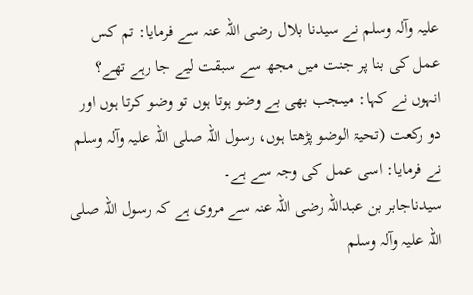علیہ وآلہ وسلم نے سیدنا بلال رضی اللہ عنہ سے فرمایا: تم کس عمل کی بنا پر جنت میں مجھ سے سبقت لیے جا رہے تھے؟ انہوں نے کہا: میںجب بھی بے وضو ہوتا ہوں تو وضو کرتا ہوں اور دو رکعت (تحیۃ الوضو پڑھتا ہوں، رسول اللہ صلی اللہ علیہ وآلہ وسلم نے فرمایا: اسی عمل کی وجہ سے ہے۔
سیدناجابر بن عبداللہ رضی اللہ عنہ سے مروی ہے کہ رسول اللہ صلی اللہ علیہ وآلہ وسلم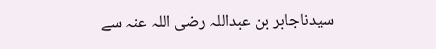سیدناجابر بن عبداللہ رضی اللہ عنہ سے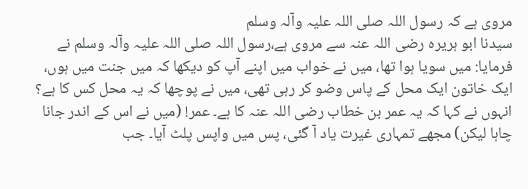مروی ہے کہ رسول اللہ صلی اللہ علیہ وآلہ وسلم
سیدنا ابو ہریرہ رضی اللہ عنہ سے مروی ہے،رسول اللہ صلی اللہ علیہ وآلہ وسلم نے فرمایا: میں سویا ہوا تھا، میں نے خواب میں اپنے آپ کو دیکھا کہ میں جنت میں ہوں، ایک خاتون ایک محل کے پاس وضو کر رہی تھی، میں نے پوچھا کہ یہ محل کس کا ہے؟ انہوں نے کہا کہ یہ عمر بن خطاب رضی اللہ عنہ کا ہے۔ عمر! (میں نے اس کے اندر جانا چاہا لیکن) مجھے تمہاری غیرت یاد آ گئی، پس میں واپس پلٹ آیا۔ جب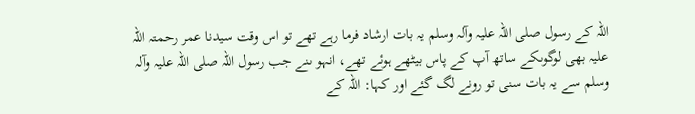اللہ کے رسول صلی اللہ علیہ وآلہ وسلم یہ بات ارشاد فرما رہے تھے تو اس وقت سیدنا عمر رحمتہ اللہ علیہ بھی لوگوںکے ساتھ آپ کے پاس بیٹھے ہوئے تھے، انہو ںنے جب رسول اللہ صلی اللہ علیہ وآلہ وسلم سے یہ بات سنی تو رونے لگ گئے اور کہا: اللہ کے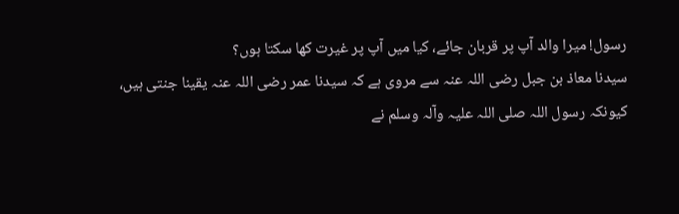رسول! میرا والد آپ پر قربان جائے، کیا میں آپ پر غیرت کھا سکتا ہوں؟
سیدنا معاذ بن جبل رضی اللہ عنہ سے مروی ہے کہ سیدنا عمر رضی اللہ عنہ یقینا جنتی ہیں، کیونکہ رسول اللہ صلی اللہ علیہ وآلہ وسلم نے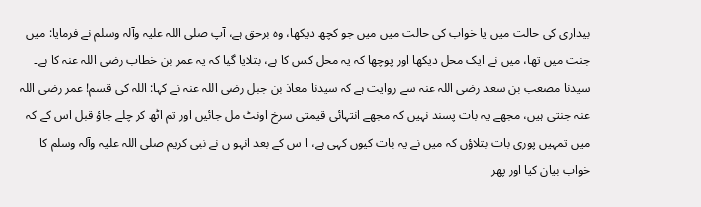بیداری کی حالت میں یا خواب کی حالت میں میں جو کچھ دیکھا، وہ برحق ہے، آپ صلی اللہ علیہ وآلہ وسلم نے فرمایا: میں جنت میں تھا، میں نے ایک محل دیکھا اور پوچھا کہ یہ محل کس کا ہے، بتلایا گیا کہ یہ عمر بن خطاب رضی اللہ عنہ کا ہے۔
سیدنا مصعب بن سعد رضی اللہ عنہ سے روایت ہے کہ سیدنا معاذ بن جبل رضی اللہ عنہ نے کہا: اللہ کی قسم! عمر رضی اللہ عنہ جنتی ہیں، مجھے یہ بات پسند نہیں کہ مجھے انتہائی قیمتی سرخ اونٹ مل جائیں اور تم اٹھ کر چلے جاؤ قبل اس کے کہ میں تمہیں پوری بات بتلاؤں کہ میں نے یہ بات کیوں کہی ہے، ا س کے بعد انہو ں نے نبی کریم صلی اللہ علیہ وآلہ وسلم کا خواب بیان کیا اور پھر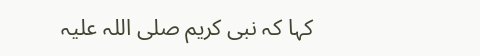کہا کہ نبی کریم صلی اللہ علیہ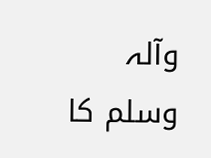وآلہ وسلم کا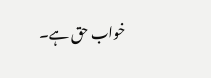خواب حق ہے۔